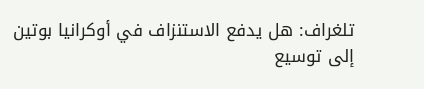تلغراف: هل يدفع الاستنزاف في أوكرانيا بوتين إلى توسيع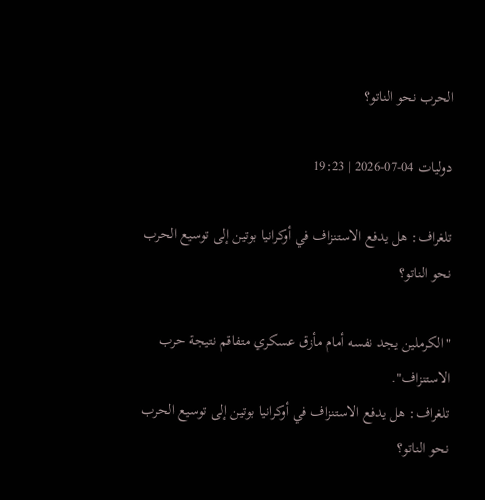الحرب نحو الناتو؟

دوليات 04-07-2026 | 19:23

تلغراف: هل يدفع الاستنزاف في أوكرانيا بوتين إلى توسيع الحرب نحو الناتو؟

"الكرملين يجد نفسه أمام مأزق عسكري متفاقم نتيجة حرب الاستنزاف".
تلغراف: هل يدفع الاستنزاف في أوكرانيا بوتين إلى توسيع الحرب نحو الناتو؟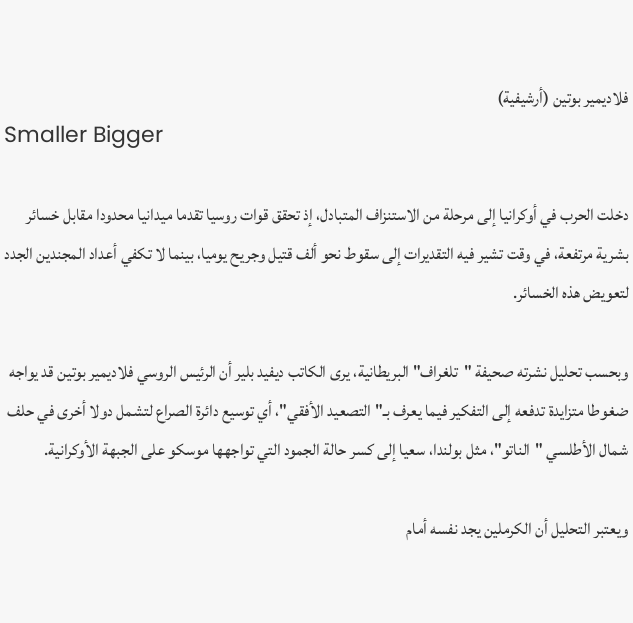فلاديمير بوتين (أرشيفية)
Smaller Bigger

دخلت الحرب في أوكرانيا إلى مرحلة من الاستنزاف المتبادل، إذ تحقق قوات روسيا تقدما ميدانيا محدودا مقابل خسائر بشرية مرتفعة، في وقت تشير فيه التقديرات إلى سقوط نحو ألف قتيل وجريح يوميا، بينما لا تكفي أعداد المجندين الجدد لتعويض هذه الخسائر.

وبحسب تحليل نشرته صحيفة "تلغراف" البريطانية، يرى الكاتب ديفيد بلير أن الرئيس الروسي فلاديمير بوتين قد يواجه ضغوطا متزايدة تدفعه إلى التفكير فيما يعرف بـ"التصعيد الأفقي"، أي توسيع دائرة الصراع لتشمل دولا أخرى في حلف شمال الأطلسي "الناتو"، مثل بولندا، سعيا إلى كسر حالة الجمود التي تواجهها موسكو على الجبهة الأوكرانية.

ويعتبر التحليل أن الكرملين يجد نفسه أمام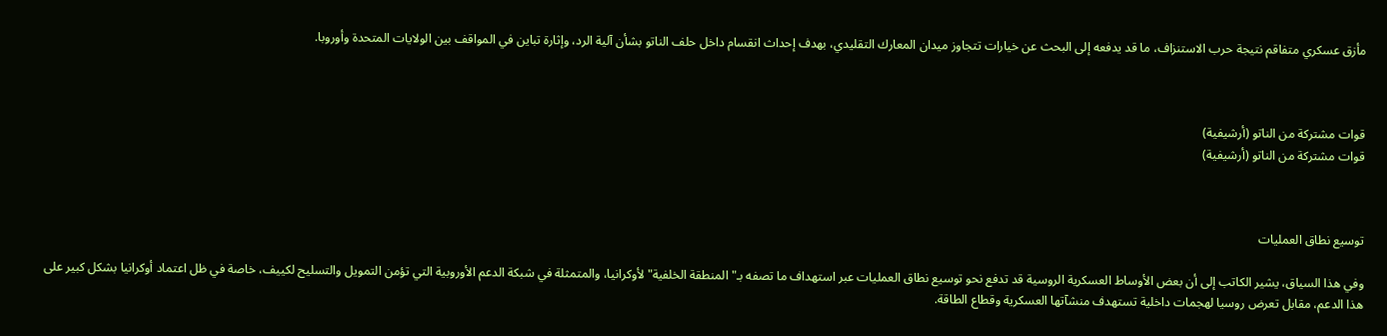مأزق عسكري متفاقم نتيجة حرب الاستنزاف، ما قد يدفعه إلى البحث عن خيارات تتجاوز ميدان المعارك التقليدي، بهدف إحداث انقسام داخل حلف الناتو بشأن آلية الرد، وإثارة تباين في المواقف بين الولايات المتحدة وأوروبا.



قوات مشتركة من الناتو (أرشيفية)
قوات مشتركة من الناتو (أرشيفية)



توسيع نطاق العمليات

وفي هذا السياق، يشير الكاتب إلى أن بعض الأوساط العسكرية الروسية قد تدفع نحو توسيع نطاق العمليات عبر استهداف ما تصفه بـ"المنطقة الخلفية" لأوكرانيا، والمتمثلة في شبكة الدعم الأوروبية التي تؤمن التمويل والتسليح لكييف، خاصة في ظل اعتماد أوكرانيا بشكل كبير على هذا الدعم، مقابل تعرض روسيا لهجمات داخلية تستهدف منشآتها العسكرية وقطاع الطاقة.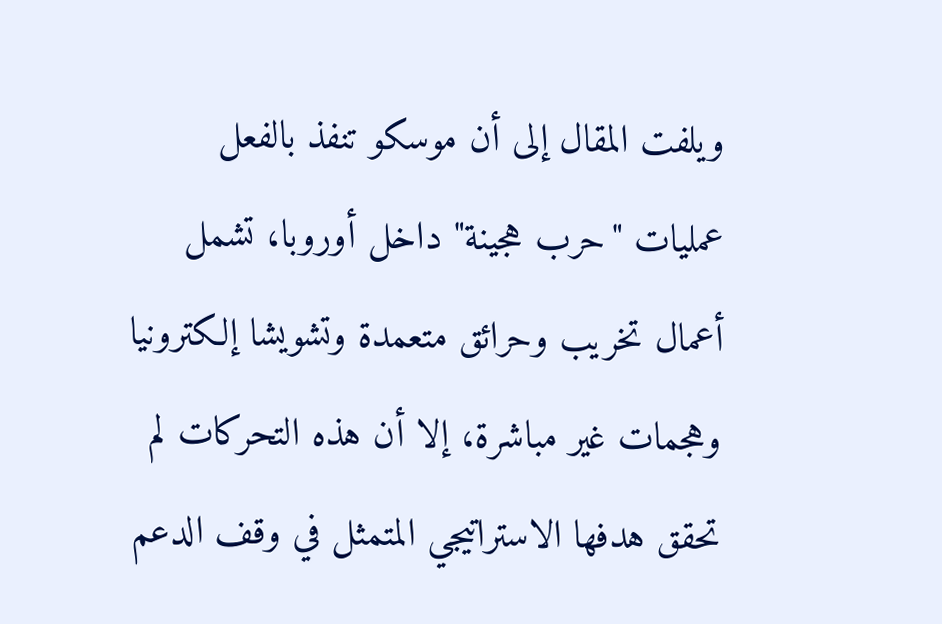ويلفت المقال إلى أن موسكو تنفذ بالفعل عمليات "حرب هجينة" داخل أوروبا، تشمل أعمال تخريب وحرائق متعمدة وتشويشا إلكترونيا وهجمات غير مباشرة، إلا أن هذه التحركات لم تحقق هدفها الاستراتيجي المتمثل في وقف الدعم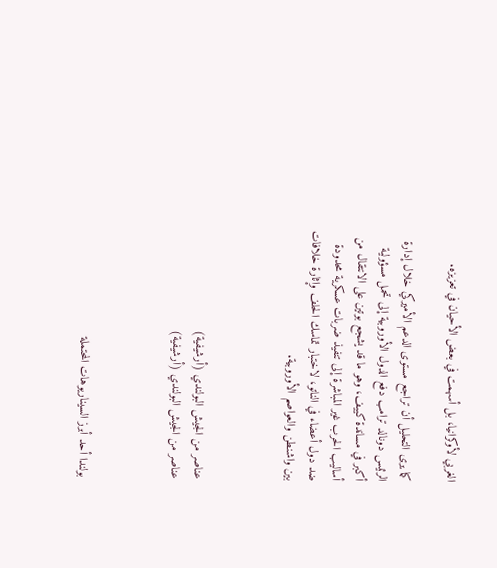الغربي لأوكرانيا، بل أسهمت في بعض الأحيان في تعزيزه.

كما يرى التحليل أن تراجع مستوى الدعم الأميركي خلال إدارة الرئيس دونالد ترامب دفع الدول الأوروبية إلى تحمل مسؤولية أكبر في مساندة كييف، وهو ما قد يشجع بوتين على الانتقال من أساليب الحرب غير المباشرة إلى تنفيذ ضربات عسكرية محدودة ضد دول أعضاء في الناتو، لاختبار تماسك الحلف وإثارة خلافات بين واشنطن والعواصم الأوروبية.



عناصر من الجيش البولندي (أرشيفية)
عناصر من الجيش البولندي (أرشيفية)



بولندا أحد أبرز السيناريوهات المحتملة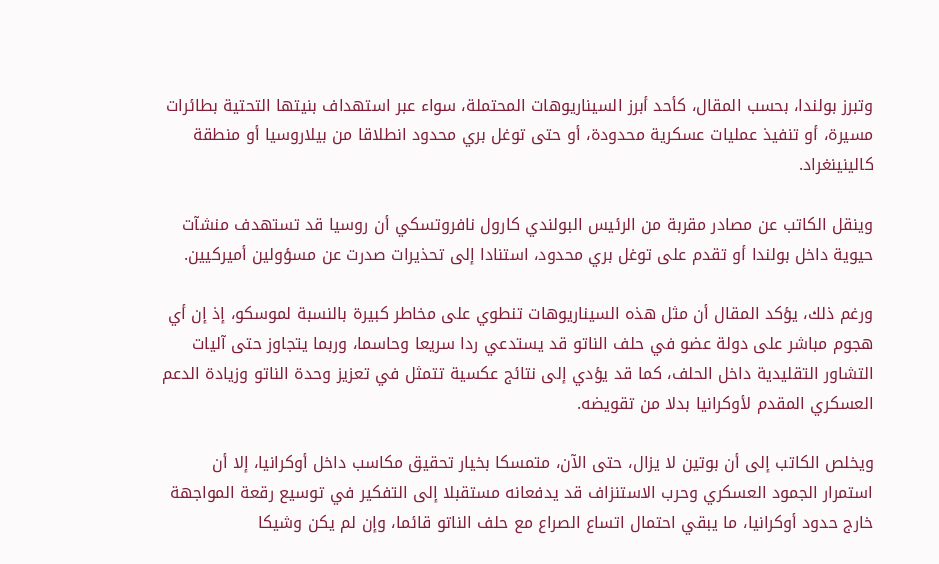وتبرز بولندا، بحسب المقال، كأحد أبرز السيناريوهات المحتملة، سواء عبر استهداف بنيتها التحتية بطائرات مسيرة، أو تنفيذ عمليات عسكرية محدودة، أو حتى توغل بري محدود انطلاقا من بيلاروسيا أو منطقة كالينينغراد.

وينقل الكاتب عن مصادر مقربة من الرئيس البولندي كارول نافروتسكي أن روسيا قد تستهدف منشآت حيوية داخل بولندا أو تقدم على توغل بري محدود، استنادا إلى تحذيرات صدرت عن مسؤولين أميركيين.

ورغم ذلك، يؤكد المقال أن مثل هذه السيناريوهات تنطوي على مخاطر كبيرة بالنسبة لموسكو، إذ إن أي هجوم مباشر على دولة عضو في حلف الناتو قد يستدعي ردا سريعا وحاسما، وربما يتجاوز حتى آليات التشاور التقليدية داخل الحلف، كما قد يؤدي إلى نتائج عكسية تتمثل في تعزيز وحدة الناتو وزيادة الدعم العسكري المقدم لأوكرانيا بدلا من تقويضه.

ويخلص الكاتب إلى أن بوتين لا يزال، حتى الآن، متمسكا بخيار تحقيق مكاسب داخل أوكرانيا، إلا أن استمرار الجمود العسكري وحرب الاستنزاف قد يدفعانه مستقبلا إلى التفكير في توسيع رقعة المواجهة خارج حدود أوكرانيا، ما يبقي احتمال اتساع الصراع مع حلف الناتو قائما، وإن لم يكن وشيكا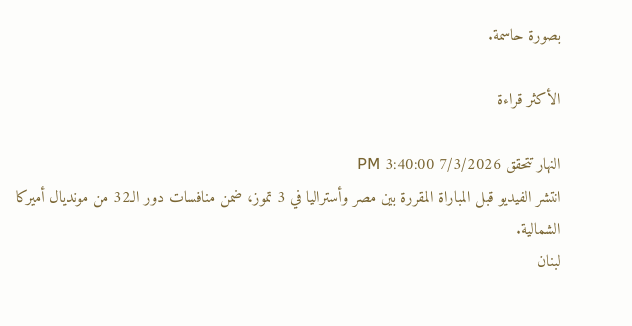بصورة حاسمة.

الأكثر قراءة

النهار تتحقق 7/3/2026 3:40:00 PM
انتشر الفيديو قبل المباراة المقررة بين مصر وأستراليا في 3 تموز، ضمن منافسات دور الـ32 من مونديال أميركا الشمالية.
لبنان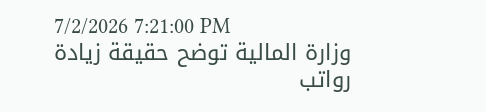7/2/2026 7:21:00 PM
وزارة المالية توضح حقيقة زيادة رواتب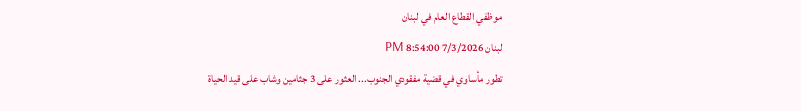موظفي القطاع العام في لبنان
لبنان 7/3/2026 8:54:00 PM
تطور مأساوي في قضية مفقودي الجنوب... العثور على 3 جثامين وشاب على قيد الحياة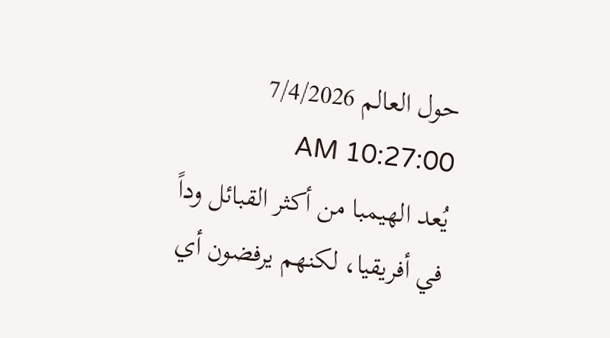حول العالم 7/4/2026 10:27:00 AM
يُعد الهيمبا من أكثر القبائل وداً في أفريقيا، لكنهم يرفضون أي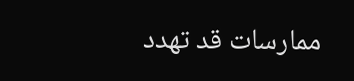ممارسات قد تهدد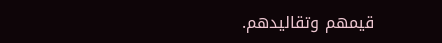قيمهم وتقاليدهم.